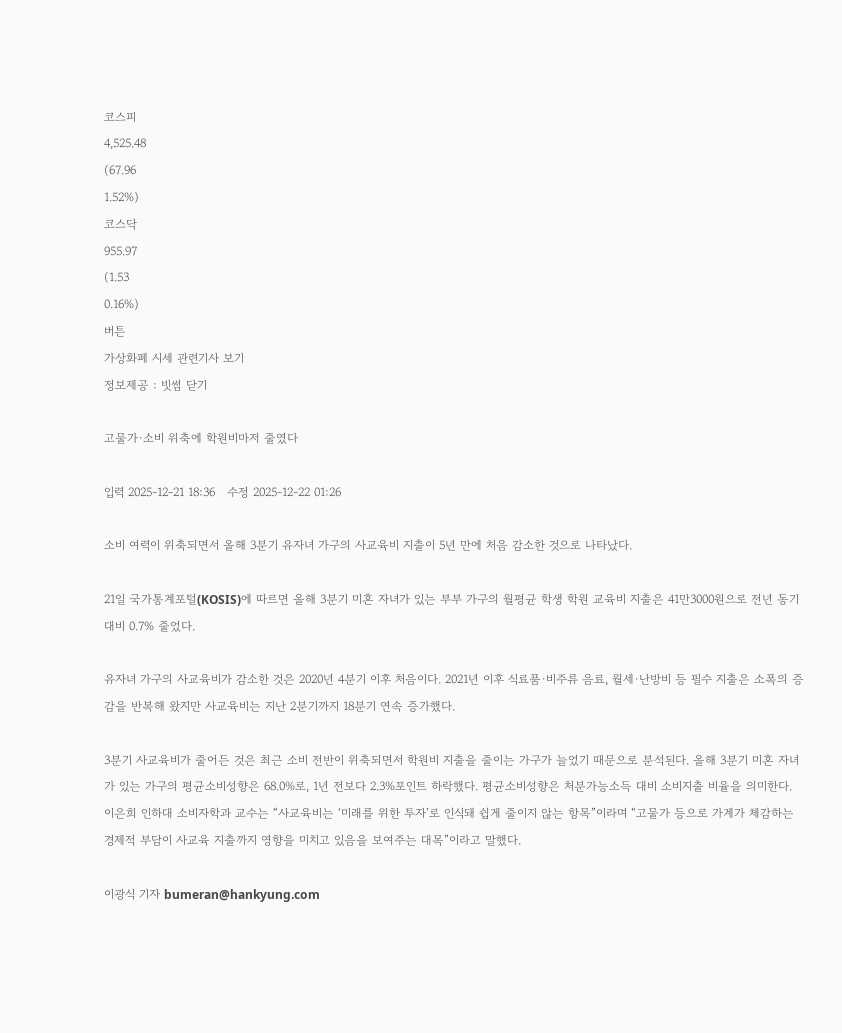코스피
4,525.48
(67.96
1.52%)
코스닥
955.97
(1.53
0.16%)
버튼
가상화폐 시세 관련기사 보기
정보제공 : 빗썸 닫기

고물가·소비 위축에 학원비마저 줄였다

입력 2025-12-21 18:36   수정 2025-12-22 01:26

소비 여력이 위축되면서 올해 3분기 유자녀 가구의 사교육비 지출이 5년 만에 처음 감소한 것으로 나타났다.

21일 국가통계포털(KOSIS)에 따르면 올해 3분기 미혼 자녀가 있는 부부 가구의 월평균 학생 학원 교육비 지출은 41만3000원으로 전년 동기 대비 0.7% 줄었다.

유자녀 가구의 사교육비가 감소한 것은 2020년 4분기 이후 처음이다. 2021년 이후 식료품·비주류 음료, 월세·난방비 등 필수 지출은 소폭의 증감을 반복해 왔지만 사교육비는 지난 2분기까지 18분기 연속 증가했다.

3분기 사교육비가 줄어든 것은 최근 소비 전반이 위축되면서 학원비 지출을 줄이는 가구가 늘었기 때문으로 분석된다. 올해 3분기 미혼 자녀가 있는 가구의 평균소비성향은 68.0%로, 1년 전보다 2.3%포인트 하락했다. 평균소비성향은 처분가능소득 대비 소비지출 비율을 의미한다. 이은희 인하대 소비자학과 교수는 “사교육비는 ‘미래를 위한 투자’로 인식돼 쉽게 줄이지 않는 항목”이라며 “고물가 등으로 가계가 체감하는 경제적 부담이 사교육 지출까지 영향을 미치고 있음을 보여주는 대목”이라고 말했다.

이광식 기자 bumeran@hankyung.com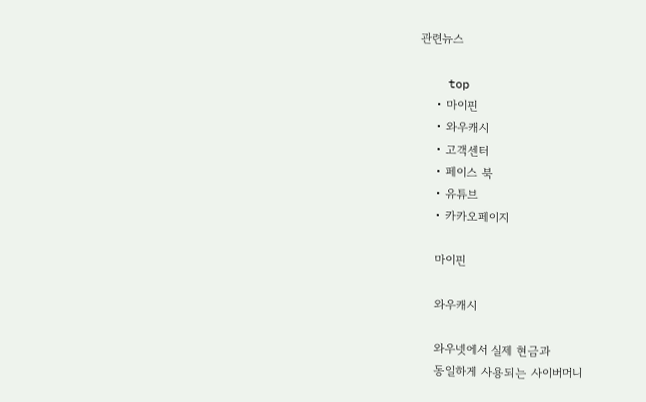관련뉴스

    top
    • 마이핀
    • 와우캐시
    • 고객센터
    • 페이스 북
    • 유튜브
    • 카카오페이지

    마이핀

    와우캐시

    와우넷에서 실제 현금과
    동일하게 사용되는 사이버머니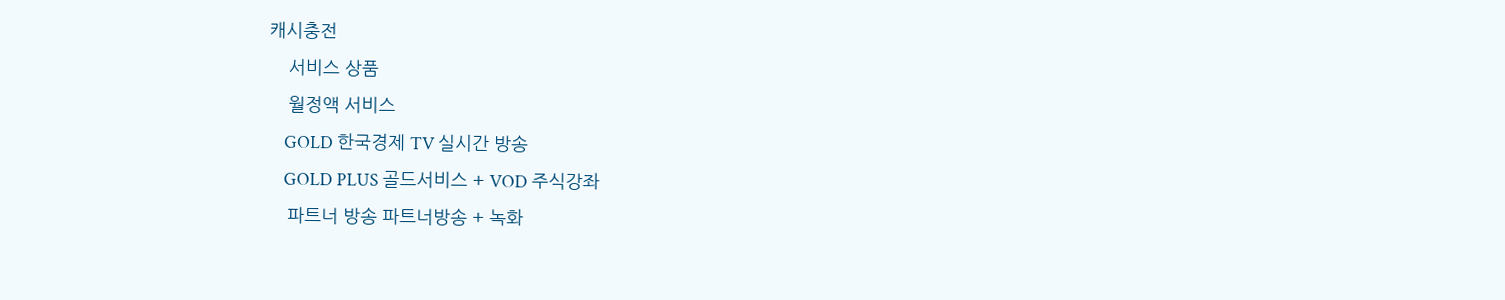캐시충전
    서비스 상품
    월정액 서비스
    GOLD 한국경제 TV 실시간 방송
    GOLD PLUS 골드서비스 + VOD 주식강좌
    파트너 방송 파트너방송 + 녹화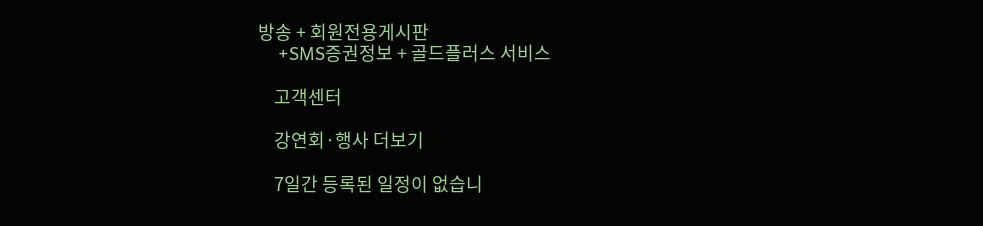방송 + 회원전용게시판
    +SMS증권정보 + 골드플러스 서비스

    고객센터

    강연회·행사 더보기

    7일간 등록된 일정이 없습니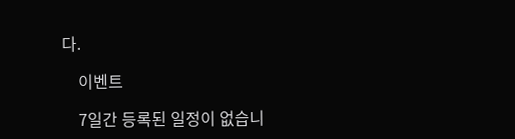다.

    이벤트

    7일간 등록된 일정이 없습니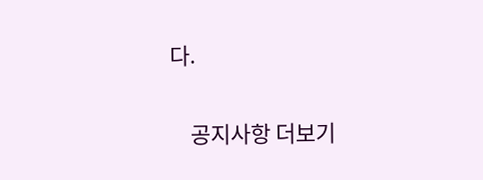다.

    공지사항 더보기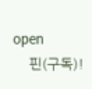open
    핀(구독)!